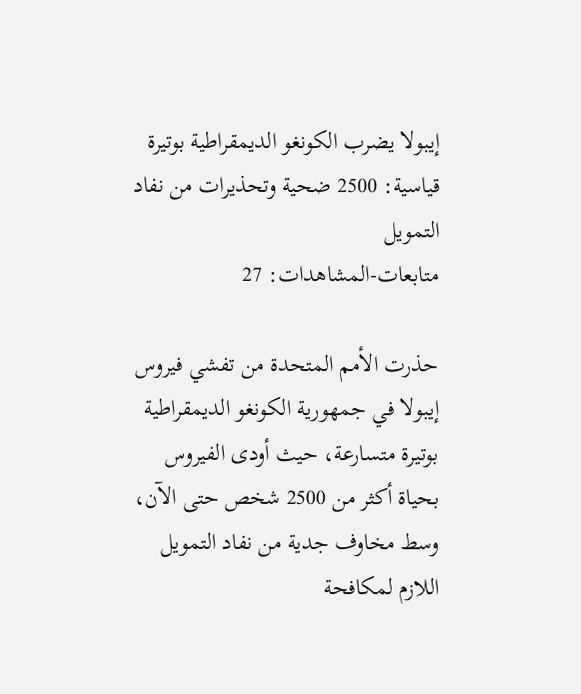إيبولا يضرب الكونغو الديمقراطية بوتيرة قياسية: 2500 ضحية وتحذيرات من نفاد التمويل
متابعات-المشاهدات: 27

حذرت الأمم المتحدة من تفشي فيروس إيبولا في جمهورية الكونغو الديمقراطية بوتيرة متسارعة، حيث أودى الفيروس بحياة أكثر من 2500 شخص حتى الآن، وسط مخاوف جدية من نفاد التمويل اللازم لمكافحة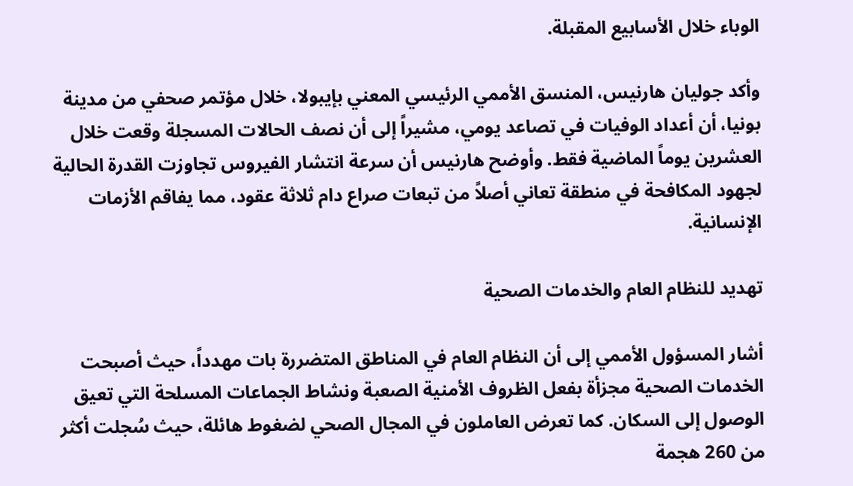الوباء خلال الأسابيع المقبلة.

وأكد جوليان هارنيس، المنسق الأممي الرئيسي المعني بإيبولا، خلال مؤتمر صحفي من مدينة بونيا، أن أعداد الوفيات في تصاعد يومي، مشيراً إلى أن نصف الحالات المسجلة وقعت خلال العشرين يوماً الماضية فقط. وأوضح هارنيس أن سرعة انتشار الفيروس تجاوزت القدرة الحالية لجهود المكافحة في منطقة تعاني أصلاً من تبعات صراع دام ثلاثة عقود، مما يفاقم الأزمات الإنسانية.

تهديد للنظام العام والخدمات الصحية

أشار المسؤول الأممي إلى أن النظام العام في المناطق المتضررة بات مهدداً، حيث أصبحت الخدمات الصحية مجزأة بفعل الظروف الأمنية الصعبة ونشاط الجماعات المسلحة التي تعيق الوصول إلى السكان. كما تعرض العاملون في المجال الصحي لضغوط هائلة، حيث سُجلت أكثر من 260 هجمة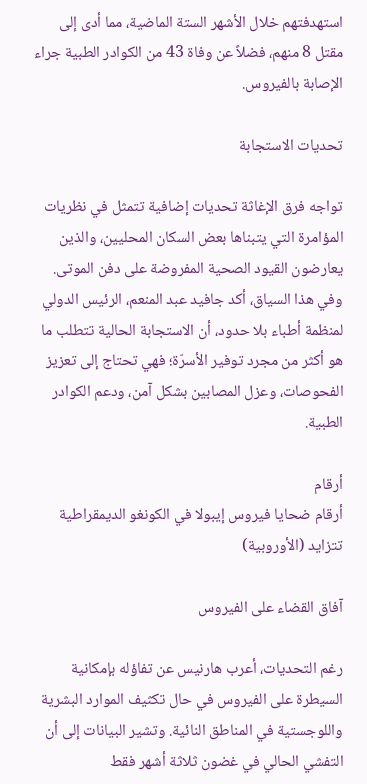استهدفتهم خلال الأشهر الستة الماضية، مما أدى إلى مقتل 8 منهم، فضلاً عن وفاة 43 من الكوادر الطبية جراء الإصابة بالفيروس.

تحديات الاستجابة

تواجه فرق الإغاثة تحديات إضافية تتمثل في نظريات المؤامرة التي يتبناها بعض السكان المحليين، والذين يعارضون القيود الصحية المفروضة على دفن الموتى. وفي هذا السياق، أكد جافيد عبد المنعم، الرئيس الدولي لمنظمة أطباء بلا حدود، أن الاستجابة الحالية تتطلب ما هو أكثر من مجرد توفير الأسرّة؛ فهي تحتاج إلى تعزيز الفحوصات، وعزل المصابين بشكل آمن، ودعم الكوادر الطبية.

أرقام
أرقام ضحايا فيروس إيبولا في الكونغو الديمقراطية تتزايد (الأوروبية)

آفاق القضاء على الفيروس

رغم التحديات، أعرب هارنيس عن تفاؤله بإمكانية السيطرة على الفيروس في حال تكثيف الموارد البشرية واللوجستية في المناطق النائية. وتشير البيانات إلى أن التفشي الحالي في غضون ثلاثة أشهر فقط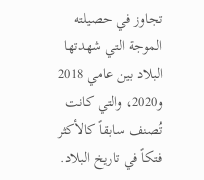تجاوز في حصيلته الموجة التي شهدتها البلاد بين عامي 2018 و2020، والتي كانت تُصنف سابقاً كالأكثر فتكاً في تاريخ البلاد.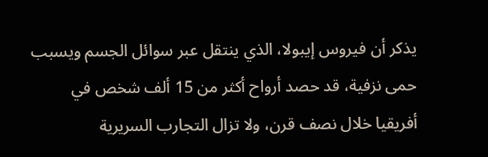يذكر أن فيروس إيبولا، الذي ينتقل عبر سوائل الجسم ويسبب حمى نزفية، قد حصد أرواح أكثر من 15 ألف شخص في أفريقيا خلال نصف قرن، ولا تزال التجارب السريرية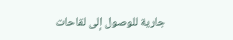جارية للوصول إلى لقاحات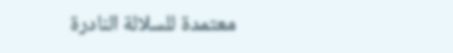معتمدة للسلالة النادرة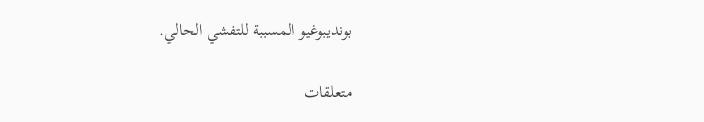بونديبوغيو المسببة للتفشي الحالي.

متعلقات